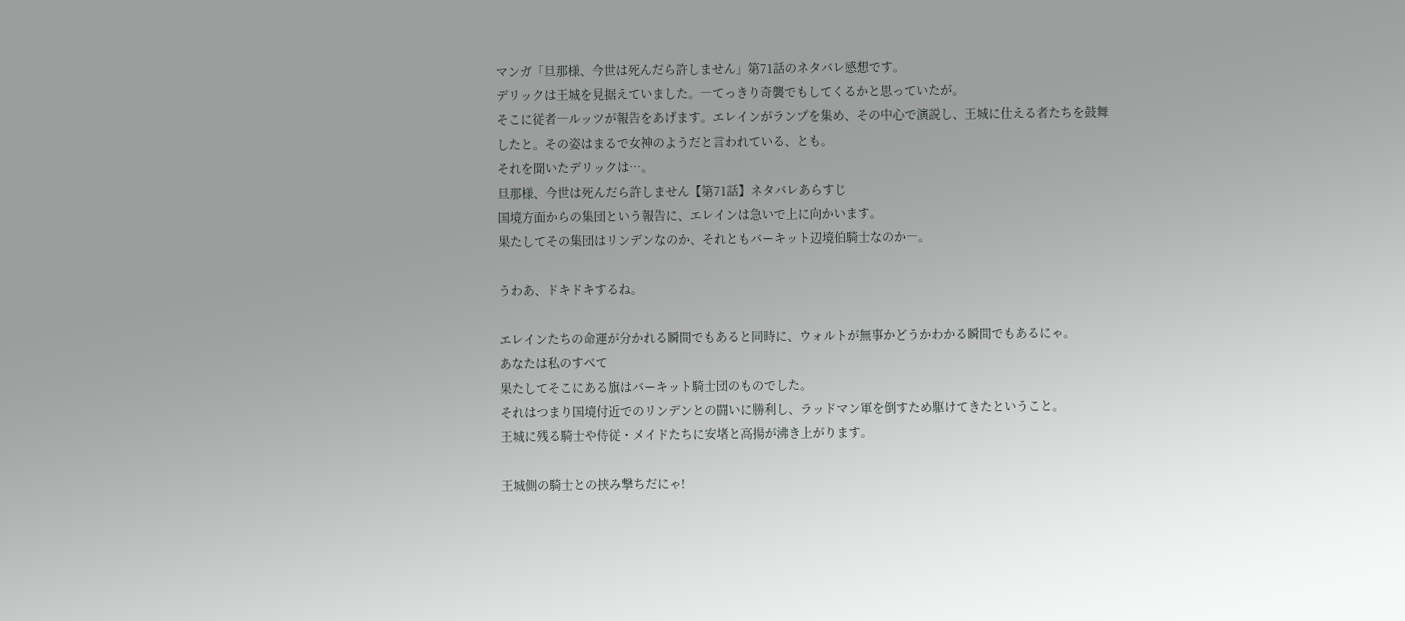マンガ「旦那様、今世は死んだら許しません」第71話のネタバレ感想です。
デリックは王城を見据えていました。―てっきり奇襲でもしてくるかと思っていたが。
そこに従者―ルッツが報告をあげます。エレインがランプを集め、その中心で演説し、王城に仕える者たちを鼓舞したと。その姿はまるで女神のようだと言われている、とも。
それを聞いたデリックは…。
旦那様、今世は死んだら許しません【第71話】ネタバレあらすじ
国境方面からの集団という報告に、エレインは急いで上に向かいます。
果たしてその集団はリンデンなのか、それともバーキット辺境伯騎士なのか―。

うわあ、ドキドキするね。

エレインたちの命運が分かれる瞬間でもあると同時に、ウォルトが無事かどうかわかる瞬間でもあるにゃ。
あなたは私のすべて
果たしてそこにある旗はバーキット騎士団のものでした。
それはつまり国境付近でのリンデンとの闘いに勝利し、ラッドマン軍を倒すため駆けてきたということ。
王城に残る騎士や侍従・メイドたちに安堵と高揚が沸き上がります。

王城側の騎士との挟み撃ちだにゃ!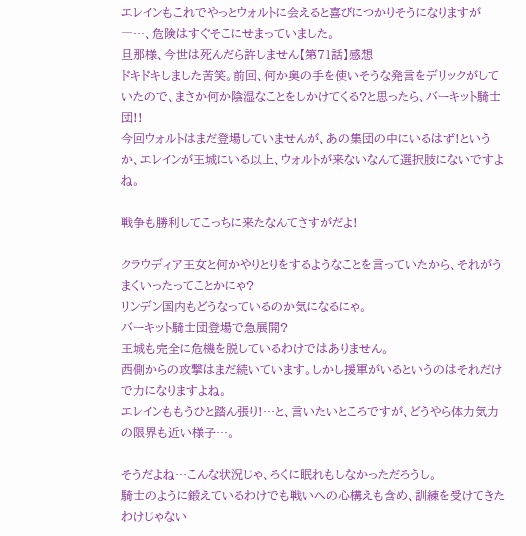エレインもこれでやっとウォルトに会えると喜びにつかりそうになりますが―…、危険はすぐそこにせまっていました。
旦那様、今世は死んだら許しません【第71話】感想
ドキドキしました苦笑。前回、何か奥の手を使いそうな発言をデリックがしていたので、まさか何か陰湿なことをしかけてくる?と思ったら、バーキット騎士団!!
今回ウォルトはまだ登場していませんが、あの集団の中にいるはず!というか、エレインが王城にいる以上、ウォルトが来ないなんて選択肢にないですよね。

戦争も勝利してこっちに来たなんてさすがだよ!

クラウディア王女と何かやりとりをするようなことを言っていたから、それがうまくいったってことかにゃ?
リンデン国内もどうなっているのか気になるにゃ。
バーキット騎士団登場で急展開?
王城も完全に危機を脱しているわけではありません。
西側からの攻撃はまだ続いています。しかし援軍がいるというのはそれだけで力になりますよね。
エレインももうひと踏ん張り!…と、言いたいところですが、どうやら体力気力の限界も近い様子…。

そうだよね…こんな状況じゃ、ろくに眠れもしなかっただろうし。
騎士のように鍛えているわけでも戦いへの心構えも含め、訓練を受けてきたわけじゃない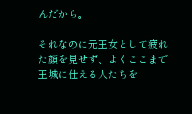んだから。

それなのに元王女として疲れた顔を見せず、よくここまで王城に仕える人たちを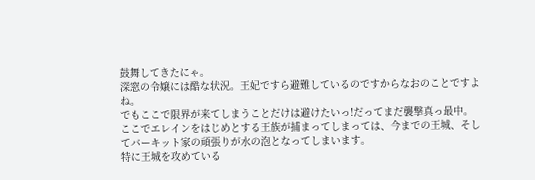鼓舞してきたにゃ。
深窓の令嬢には酷な状況。王妃ですら避難しているのですからなおのことですよね。
でもここで限界が来てしまうことだけは避けたいっ!だってまだ襲撃真っ最中。
ここでエレインをはじめとする王族が捕まってしまっては、今までの王城、そしてバーキット家の頑張りが水の泡となってしまいます。
特に王城を攻めている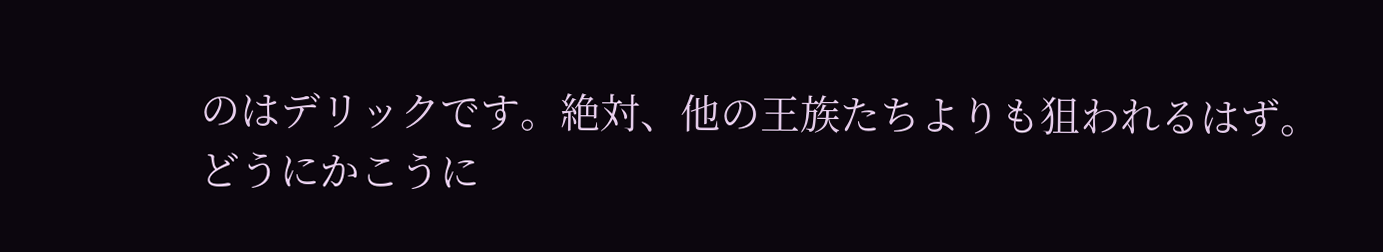のはデリックです。絶対、他の王族たちよりも狙われるはず。
どうにかこうに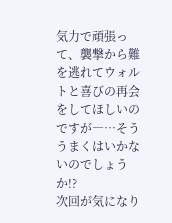気力で頑張って、襲撃から難を逃れてウォルトと喜びの再会をしてほしいのですが―…そううまくはいかないのでしょうか!?
次回が気になり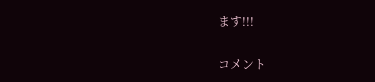ます!!!


コメント